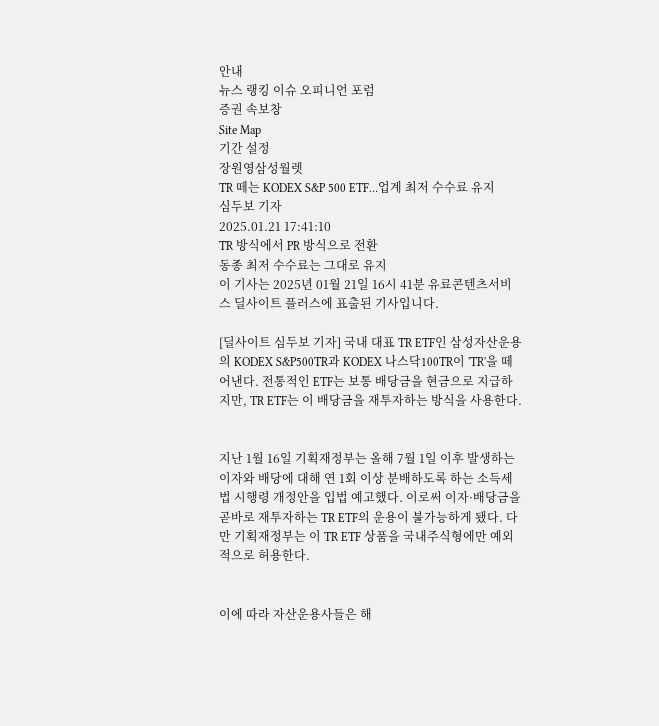안내
뉴스 랭킹 이슈 오피니언 포럼
증권 속보창
Site Map
기간 설정
장원영삼성월렛
TR 떼는 KODEX S&P 500 ETF…업계 최저 수수료 유지
심두보 기자
2025.01.21 17:41:10
TR 방식에서 PR 방식으로 전환
동종 최저 수수료는 그대로 유지
이 기사는 2025년 01월 21일 16시 41분 유료콘텐츠서비스 딜사이트 플러스에 표출된 기사입니다.

[딜사이트 심두보 기자] 국내 대표 TR ETF인 삼성자산운용의 KODEX S&P500TR과 KODEX 나스닥100TR이 'TR'을 떼어낸다. 전통적인 ETF는 보통 배당금을 현금으로 지급하지만, TR ETF는 이 배당금을 재투자하는 방식을 사용한다.


지난 1월 16일 기획재정부는 올해 7월 1일 이후 발생하는 이자와 배당에 대해 연 1회 이상 분배하도록 하는 소득세법 시행령 개정안을 입법 예고했다. 이로써 이자·배당금을 곧바로 재투자하는 TR ETF의 운용이 불가능하게 됐다. 다만 기획재정부는 이 TR ETF 상품을 국내주식형에만 예외적으로 허용한다.


이에 따라 자산운용사들은 해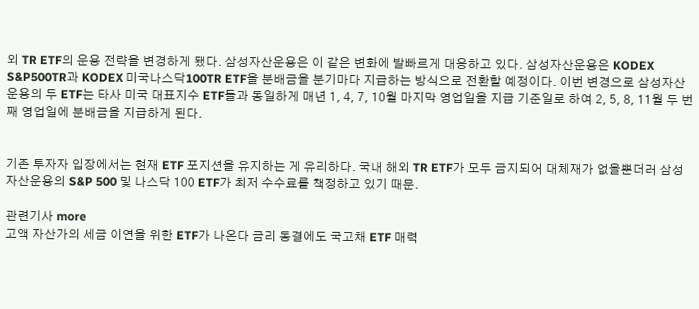외 TR ETF의 운용 전략을 변경하게 됐다. 삼성자산운용은 이 같은 변화에 발빠르게 대응하고 있다. 삼성자산운용은 KODEX S&P500TR과 KODEX 미국나스닥100TR ETF을 분배금을 분기마다 지급하는 방식으로 전환할 예정이다. 이번 변경으로 삼성자산운용의 두 ETF는 타사 미국 대표지수 ETF들과 동일하게 매년 1, 4, 7, 10월 마지막 영업일을 지급 기준일로 하여 2, 5, 8, 11월 두 번째 영업일에 분배금을 지급하게 된다.


기존 투자자 입장에서는 현재 ETF 포지션을 유지하는 게 유리하다. 국내 해외 TR ETF가 모두 금지되어 대체재가 없을뿐더러 삼성자산운용의 S&P 500 및 나스닥 100 ETF가 최저 수수료를 책정하고 있기 때문.

관련기사 more
고액 자산가의 세금 이연을 위한 ETF가 나온다 금리 동결에도 국고채 ETF 매력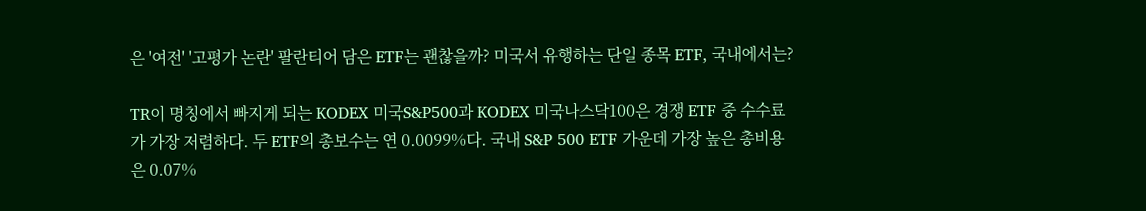은 '여전' '고평가 논란' 팔란티어 담은 ETF는 괜찮을까? 미국서 유행하는 단일 종목 ETF, 국내에서는?

TR이 명칭에서 빠지게 되는 KODEX 미국S&P500과 KODEX 미국나스닥100은 경쟁 ETF 중 수수료가 가장 저렴하다. 두 ETF의 총보수는 연 0.0099%다. 국내 S&P 500 ETF 가운데 가장 높은 총비용은 0.07%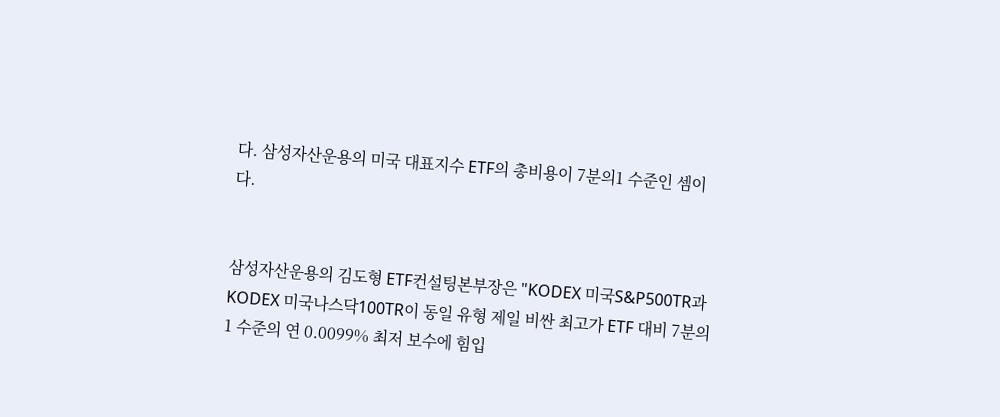다. 삼성자산운용의 미국 대표지수 ETF의 총비용이 7분의1 수준인 셈이다.


삼성자산운용의 김도형 ETF컨설팅본부장은 "KODEX 미국S&P500TR과 KODEX 미국나스닥100TR이 동일 유형 제일 비싼 최고가 ETF 대비 7분의 1 수준의 연 0.0099% 최저 보수에 힘입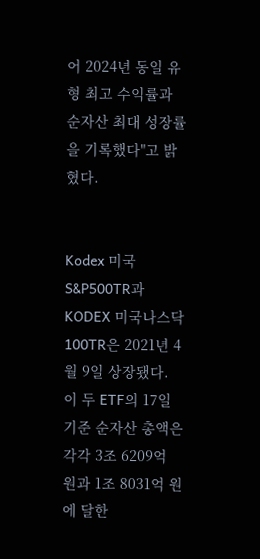어 2024년 동일 유형 최고 수익률과 순자산 최대 성장률을 기록했다"고 밝혔다.


Kodex 미국S&P500TR과 KODEX 미국나스닥100TR은 2021년 4월 9일 상장됐다. 이 두 ETF의 17일 기준 순자산 총액은 각각 3조 6209억 원과 1조 8031억 원에 달한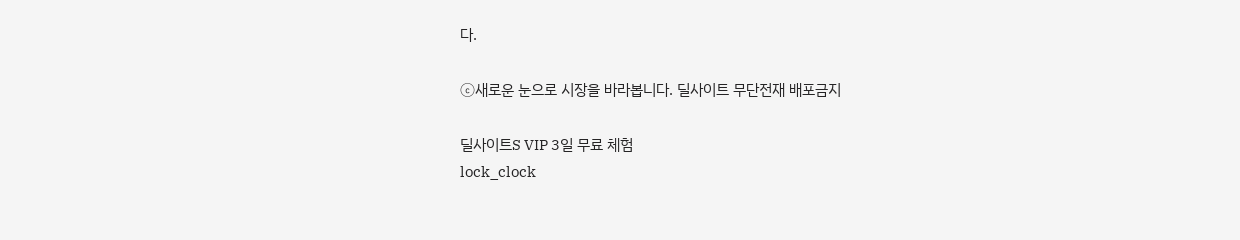다.

ⓒ새로운 눈으로 시장을 바라봅니다. 딜사이트 무단전재 배포금지

딜사이트S VIP 3일 무료 체험
lock_clock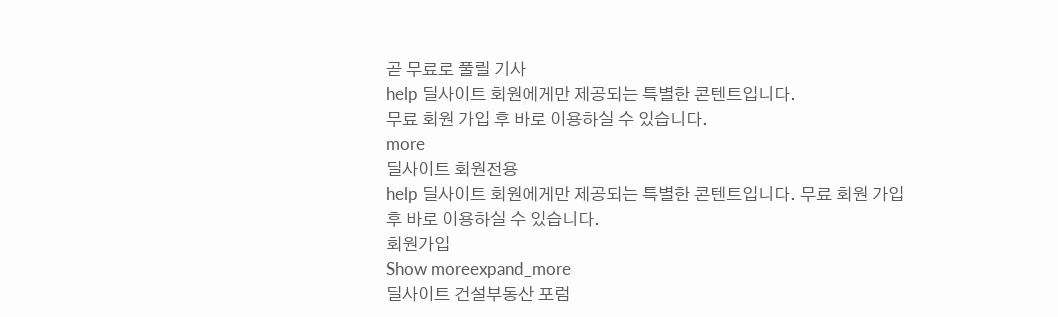곧 무료로 풀릴 기사
help 딜사이트 회원에게만 제공되는 특별한 콘텐트입니다.
무료 회원 가입 후 바로 이용하실 수 있습니다.
more
딜사이트 회원전용
help 딜사이트 회원에게만 제공되는 특별한 콘텐트입니다. 무료 회원 가입 후 바로 이용하실 수 있습니다.
회원가입
Show moreexpand_more
딜사이트 건설부동산 포럼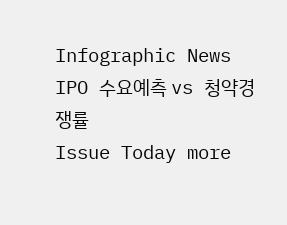Infographic News
IPO 수요예측 vs 청약경쟁률
Issue Today more